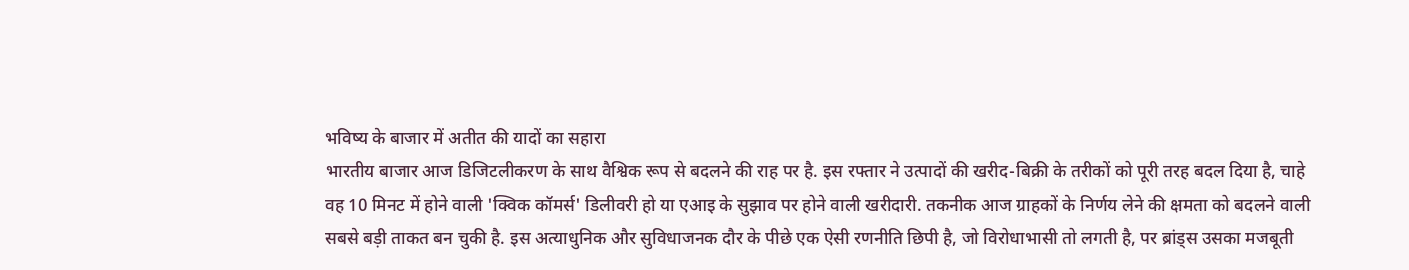भविष्य के बाजार में अतीत की यादों का सहारा
भारतीय बाजार आज डिजिटलीकरण के साथ वैश्विक रूप से बदलने की राह पर है. इस रफ्तार ने उत्पादों की खरीद-बिक्री के तरीकों को पूरी तरह बदल दिया है, चाहे वह 10 मिनट में होने वाली 'क्विक कॉमर्स' डिलीवरी हो या एआइ के सुझाव पर होने वाली खरीदारी. तकनीक आज ग्राहकों के निर्णय लेने की क्षमता को बदलने वाली सबसे बड़ी ताकत बन चुकी है. इस अत्याधुनिक और सुविधाजनक दौर के पीछे एक ऐसी रणनीति छिपी है, जो विरोधाभासी तो लगती है, पर ब्रांड्स उसका मजबूती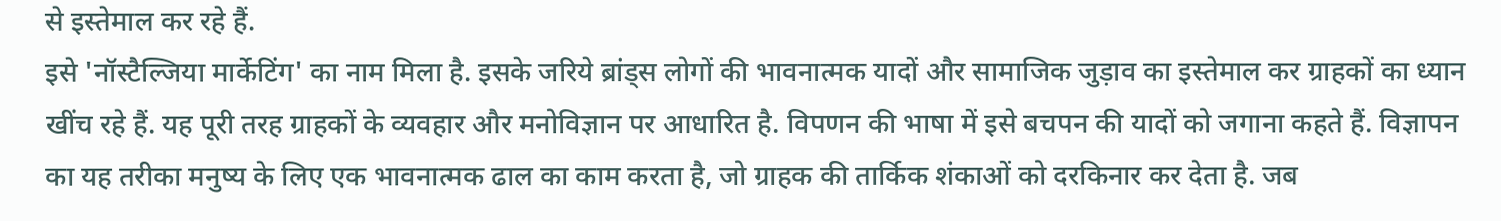से इस्तेमाल कर रहे हैं.
इसे 'नॉस्टैल्जिया मार्केटिंग' का नाम मिला है. इसके जरिये ब्रांड्स लोगों की भावनात्मक यादों और सामाजिक जुड़ाव का इस्तेमाल कर ग्राहकों का ध्यान खींच रहे हैं. यह पूरी तरह ग्राहकों के व्यवहार और मनोविज्ञान पर आधारित है. विपणन की भाषा में इसे बचपन की यादों को जगाना कहते हैं. विज्ञापन का यह तरीका मनुष्य के लिए एक भावनात्मक ढाल का काम करता है, जो ग्राहक की तार्किक शंकाओं को दरकिनार कर देता है. जब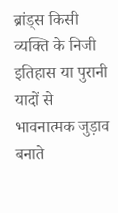ब्रांड्स किसी व्यक्ति के निजी इतिहास या पुरानी यादों से भावनात्मक जुड़ाव बनाते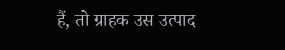हैं, तो ग्राहक उस उत्पाद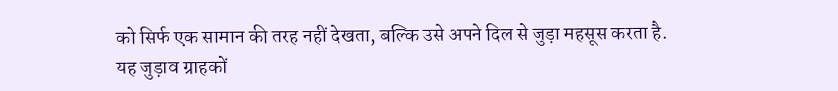को सिर्फ एक सामान की तरह नहीं देखता, बल्कि उसे अपने दिल से जुड़ा महसूस करता है.
यह जुड़ाव ग्राहकों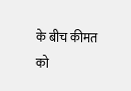के बीच कीमत को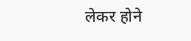लेकर होने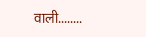वाली........